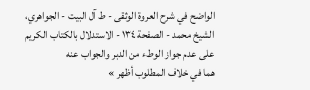الواضح في شرح العروة الوثقى - ط آل البيت - الجواهري، الشيخ محمد - الصفحة ١٣٤ - الاستدلال بالكتاب الكريم على عدم جواز الوطء من الدبر والجواب عنه
هما في خلاف المطلوب أظهر »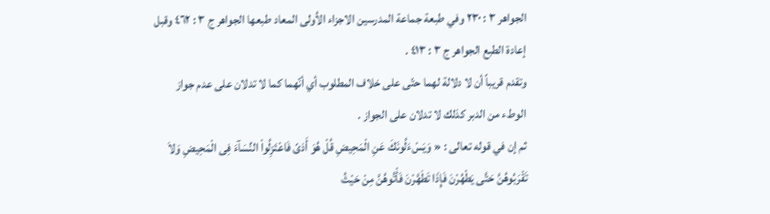الجواهر ٣ : ٢٣٠ وفي طبعة جماعة المدرسين الاجزاء الاُولى المعاد طبعها الجواهر ج ٣ : ٤٦٢ وقبل إعادة الطبع الجواهر ج ٣ : ٤١٣ .
وتقدم قريباً أن لا دلالة لهما حتّى على خلاف المطلوب أي أنّهما كما لا تدلان على عدم جواز الوطء من الدبر كذلك لا تدلان على الجواز .
ثم إن في قوله تعالى : « وَيَسْءَلُونَكَ عَنِ الْمَحِيضِ قُلْ هُوَ أَذىً فَاعْتَزِلُواْ النِّسَآءَ فِى الْمَحِيضِ وَلاَ تَقْرَبُوهُنَّ حَتَّى يَطْهُرْنَ فَإِذَا تَطَهَّرْنَ فَأْتُوهُنَّ مِنْ حَيْثُ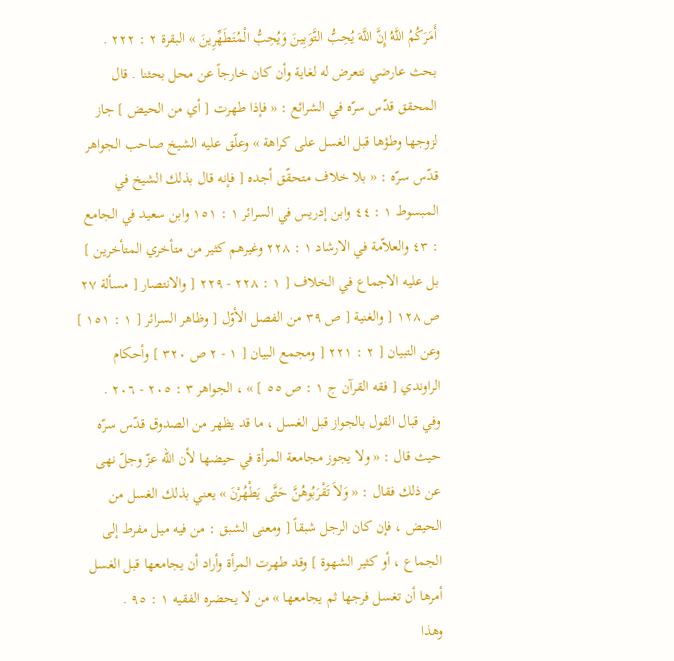أَمَرَكُمُ اللَّهُ إِنَّ اللَّهَ يُحِبُّ التَّوَبِينَ وَيُحِبُّ الْمُتَطَهِّرِينَ » البقرة ٢ : ٢٢٢ . بحث عارضي نتعرض له لغاية وأن كان خارجاً عن محل بحثنا . قال المحقق قدّس سرّه في الشرائع : « فإذا طهرت [ أي من الحيض ] جاز لزوجها وطؤها قبل الغسل على كراهة » وعلّق عليه الشيخ صاحب الجواهر قدّس سرّه : « بلا خلاف متحقّق أجده [ فإنه قال بذلك الشيخ في المبسوط ١ : ٤٤ وابن إدريس في السرائر ١ : ١٥١ وابن سعيد في الجامع : ٤٣ والعلاّمة في الارشاد ١ : ٢٢٨ وغيرهم كثير من متأخري المتأخرين ] بل عليه الاجماع في الخلاف [ ١ : ٢٢٨ - ٢٢٩ [ والانتصار [ مسألة ٢٧ ص ١٢٨ [ والغنية [ ص ٣٩ من الفصل الأوّل [ وظاهر السرائر [ ١ : ١٥١ ] وعن التبيان [ ٢ : ٢٢١ [ ومجمع البيان [ ١ - ٢ ص ٣٢٠ ] وأحكام الراوندي [ فقه القرآن ج ١ : ص ٥٥ ] » ، الجواهر ٣ : ٢٠٥ - ٢٠٦ .
وفي قبال القول بالجواز قبل الغسل ، ما قد يظهر من الصدوق قدّس سرّه حيث قال : « ولا يجوز مجامعة المرأة في حيضها لأن اللّه عزّ وجلّ نهى عن ذلك فقال : « وَلاَ تَقْرَبُوهُنَّ حَتَّى يَطْهُرْنَ » يعني بذلك الغسل من الحيض ، فإن كان الرجل شبقاً [ ومعنى الشبق : من فيه ميل مفرط إلى الجماع ، أو كثير الشهوة ] وقد طهرت المرأة وأراد أن يجامعها قبل الغسل أمرها أن تغسل فرجها ثم يجامعها » من لا يحضره الفقيه ١ : ٩٥ .
وهذا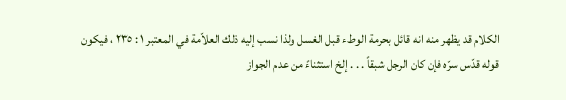الكلام قد يظهر منه انه قائل بحرمة الوطء قبل الغسل ولذا نسب إليه ذلك العلاّمة في المعتبر ١ : ٢٣٥ ، فيكون قوله قدّس سرّه فإن كان الرجل شبقاً . . . إلخ استثناءً من عدم الجواز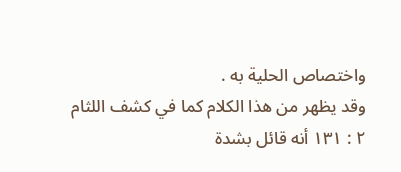واختصاص الحلية به .
وقد يظهر من هذا الكلام كما في كشف اللثام ٢ : ١٣١ أنه قائل بشدة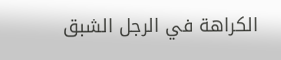الكراهة في الرجل الشبق